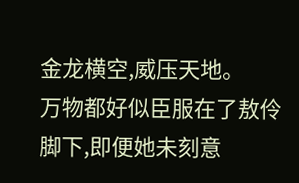金龙横空,威压天地。
万物都好似臣服在了敖伶脚下,即便她未刻意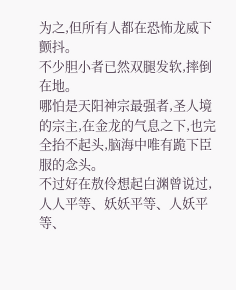为之,但所有人都在恐怖龙威下颤抖。
不少胆小者已然双腿发软,摔倒在地。
哪怕是天阳神宗最强者,圣人境的宗主,在金龙的气息之下,也完全抬不起头,脑海中唯有跪下臣服的念头。
不过好在敖伶想起白渊曾说过,人人平等、妖妖平等、人妖平等、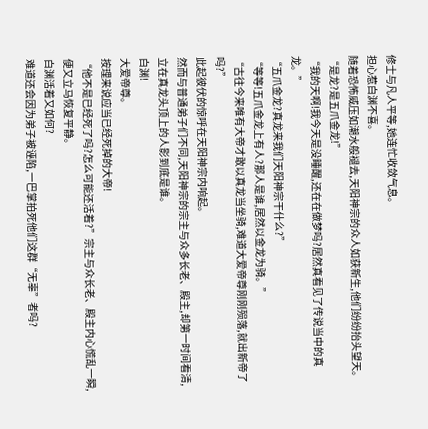修士与凡人平等,她连忙收敛气息。
担心惹白渊不喜。
随着恐怖威压如潮水般褪去,天阳神宗的众人如获新生,他们纷纷抬头望天。
“是龙?是五爪金龙!”
“我的天啊!我今天是没睡醒,还在在做梦吗?居然真看见了传说当中的真龙。”
“五爪金龙?真龙来我们天阳神宗干什么?”
“等等!五爪金龙上有人?那人是谁,居然以金龙为骑。”
“古往今来唯有大帝才敢以真龙当坐骑,难道大爱帝尊刚刚殒落,就出新帝了吗?”
此起彼伏的惊呼在天阳神宗内响起。
然而与普通弟子们不同,天阳神宗的宗主与众多长老、殿主,却第一时间看清,立在真龙头顶上的人影到底是谁。
白渊!
大爱帝尊。
按理来说应当已经死掉的大帝!
“他不是已经死了吗?怎么可能还活着?”宗主与众长老、殿主内心慌乱一瞬,便又立马恢复平静。
白渊活着又如何?
难道还会因为弟子被诬陷,一巴掌拍死他们这群“无辜”者吗?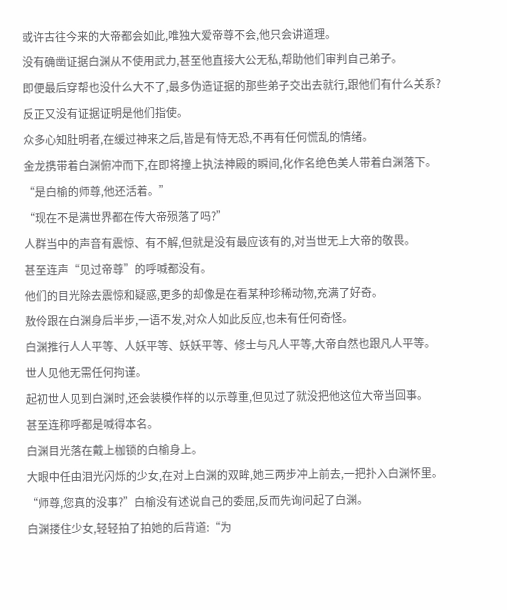或许古往今来的大帝都会如此,唯独大爱帝尊不会,他只会讲道理。
没有确凿证据白渊从不使用武力,甚至他直接大公无私,帮助他们审判自己弟子。
即便最后穿帮也没什么大不了,最多伪造证据的那些弟子交出去就行,跟他们有什么关系?
反正又没有证据证明是他们指使。
众多心知肚明者,在缓过神来之后,皆是有恃无恐,不再有任何慌乱的情绪。
金龙携带着白渊俯冲而下,在即将撞上执法神殿的瞬间,化作名绝色美人带着白渊落下。
“是白榆的师尊,他还活着。”
“现在不是满世界都在传大帝殒落了吗?”
人群当中的声音有震惊、有不解,但就是没有最应该有的,对当世无上大帝的敬畏。
甚至连声“见过帝尊”的呼喊都没有。
他们的目光除去震惊和疑惑,更多的却像是在看某种珍稀动物,充满了好奇。
敖伶跟在白渊身后半步,一语不发,对众人如此反应,也未有任何奇怪。
白渊推行人人平等、人妖平等、妖妖平等、修士与凡人平等,大帝自然也跟凡人平等。
世人见他无需任何拘谨。
起初世人见到白渊时,还会装模作样的以示尊重,但见过了就没把他这位大帝当回事。
甚至连称呼都是喊得本名。
白渊目光落在戴上枷锁的白榆身上。
大眼中任由泪光闪烁的少女,在对上白渊的双眸,她三两步冲上前去,一把扑入白渊怀里。
“师尊,您真的没事?”白榆没有述说自己的委屈,反而先询问起了白渊。
白渊搂住少女,轻轻拍了拍她的后背道:“为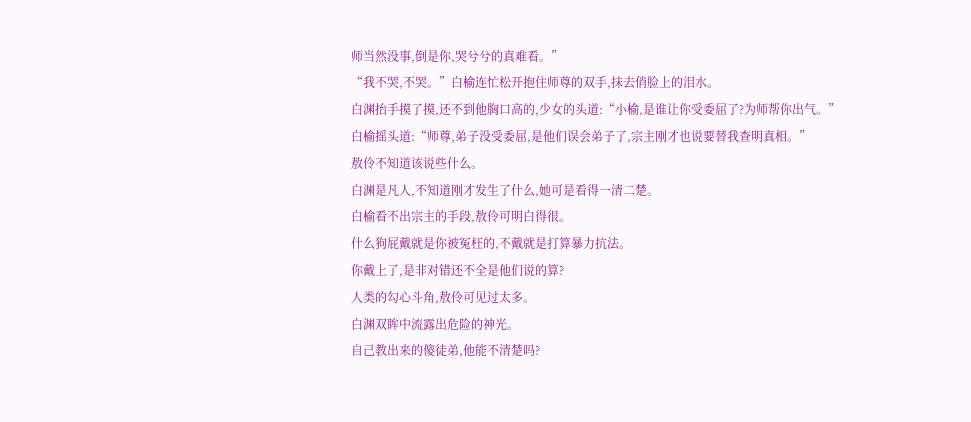师当然没事,倒是你,哭兮兮的真难看。”
“我不哭,不哭。”白榆连忙松开抱住师尊的双手,抹去俏脸上的泪水。
白渊抬手摸了摸,还不到他胸口高的,少女的头道:“小榆,是谁让你受委屈了?为师帮你出气。”
白榆摇头道:“师尊,弟子没受委屈,是他们误会弟子了,宗主刚才也说要替我查明真相。”
敖伶不知道该说些什么。
白渊是凡人,不知道刚才发生了什么,她可是看得一清二楚。
白榆看不出宗主的手段,敖伶可明白得很。
什么狗屁戴就是你被冤枉的,不戴就是打算暴力抗法。
你戴上了,是非对错还不全是他们说的算?
人类的勾心斗角,敖伶可见过太多。
白渊双眸中流露出危险的神光。
自己教出来的傻徒弟,他能不清楚吗?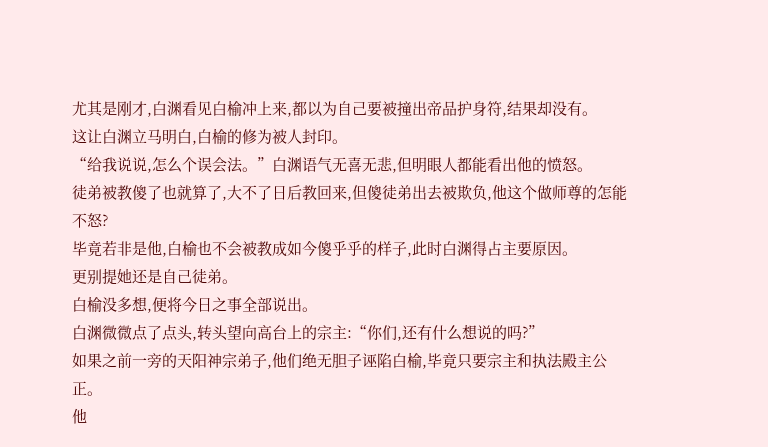尤其是刚才,白渊看见白榆冲上来,都以为自己要被撞出帝品护身符,结果却没有。
这让白渊立马明白,白榆的修为被人封印。
“给我说说,怎么个误会法。”白渊语气无喜无悲,但明眼人都能看出他的愤怒。
徒弟被教傻了也就算了,大不了日后教回来,但傻徒弟出去被欺负,他这个做师尊的怎能不怒?
毕竟若非是他,白榆也不会被教成如今傻乎乎的样子,此时白渊得占主要原因。
更别提她还是自己徒弟。
白榆没多想,便将今日之事全部说出。
白渊微微点了点头,转头望向高台上的宗主:“你们,还有什么想说的吗?”
如果之前一旁的天阳神宗弟子,他们绝无胆子诬陷白榆,毕竟只要宗主和执法殿主公正。
他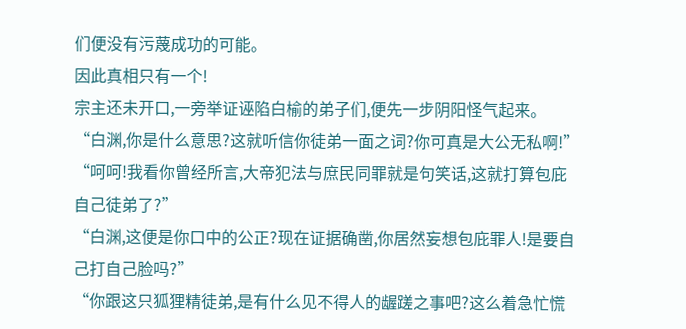们便没有污蔑成功的可能。
因此真相只有一个!
宗主还未开口,一旁举证诬陷白榆的弟子们,便先一步阴阳怪气起来。
“白渊,你是什么意思?这就听信你徒弟一面之词?你可真是大公无私啊!”
“呵呵!我看你曾经所言,大帝犯法与庶民同罪就是句笑话,这就打算包庇自己徒弟了?”
“白渊,这便是你口中的公正?现在证据确凿,你居然妄想包庇罪人!是要自己打自己脸吗?”
“你跟这只狐狸精徒弟,是有什么见不得人的龌蹉之事吧?这么着急忙慌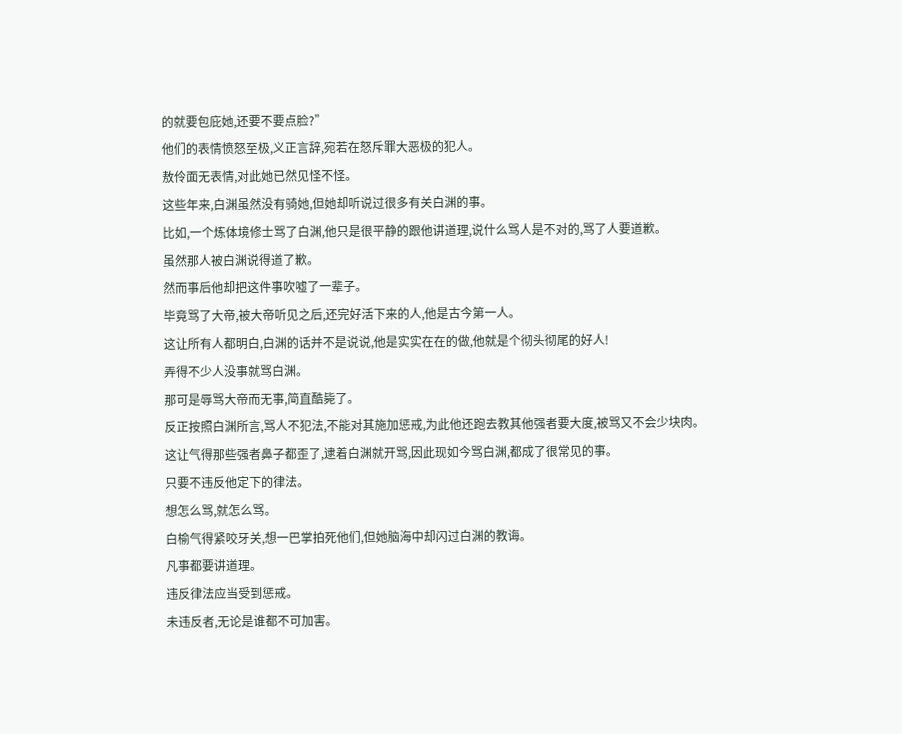的就要包庇她,还要不要点脸?”
他们的表情愤怒至极,义正言辞,宛若在怒斥罪大恶极的犯人。
敖伶面无表情,对此她已然见怪不怪。
这些年来,白渊虽然没有骑她,但她却听说过很多有关白渊的事。
比如,一个炼体境修士骂了白渊,他只是很平静的跟他讲道理,说什么骂人是不对的,骂了人要道歉。
虽然那人被白渊说得道了歉。
然而事后他却把这件事吹嘘了一辈子。
毕竟骂了大帝,被大帝听见之后,还完好活下来的人,他是古今第一人。
这让所有人都明白,白渊的话并不是说说,他是实实在在的做,他就是个彻头彻尾的好人!
弄得不少人没事就骂白渊。
那可是辱骂大帝而无事,简直酷毙了。
反正按照白渊所言,骂人不犯法,不能对其施加惩戒,为此他还跑去教其他强者要大度,被骂又不会少块肉。
这让气得那些强者鼻子都歪了,逮着白渊就开骂,因此现如今骂白渊,都成了很常见的事。
只要不违反他定下的律法。
想怎么骂,就怎么骂。
白榆气得紧咬牙关,想一巴掌拍死他们,但她脑海中却闪过白渊的教诲。
凡事都要讲道理。
违反律法应当受到惩戒。
未违反者,无论是谁都不可加害。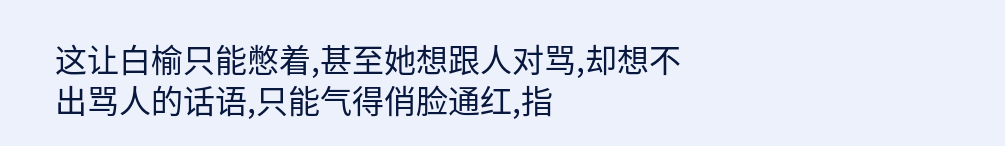这让白榆只能憋着,甚至她想跟人对骂,却想不出骂人的话语,只能气得俏脸通红,指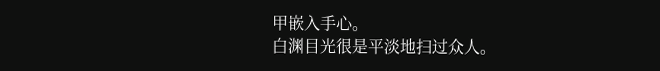甲嵌入手心。
白渊目光很是平淡地扫过众人。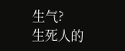生气?
生死人的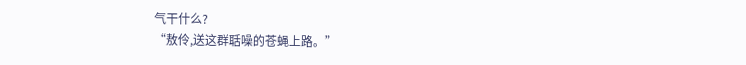气干什么?
“敖伶,送这群聒噪的苍蝇上路。”